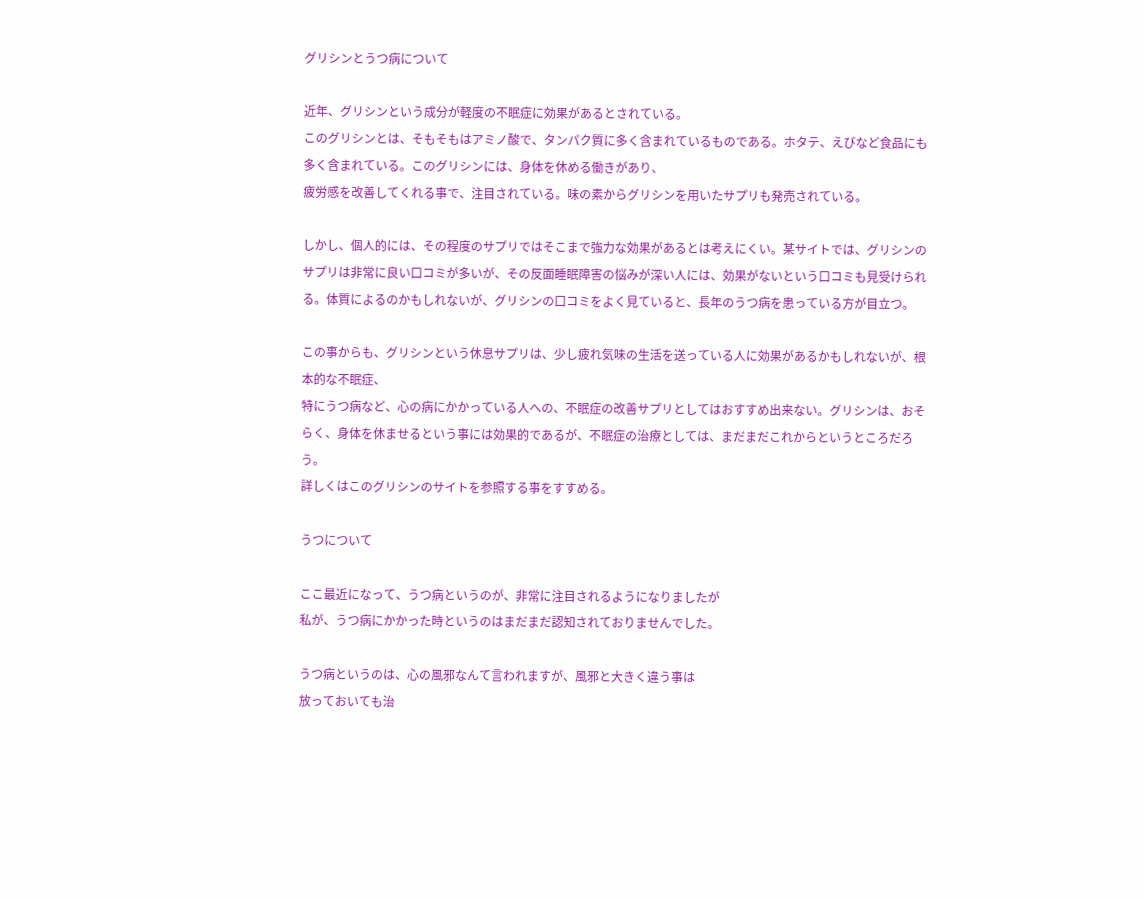グリシンとうつ病について

近年、グリシンという成分が軽度の不眠症に効果があるとされている。
このグリシンとは、そもそもはアミノ酸で、タンパク質に多く含まれているものである。ホタテ、えびなど食品にも多く含まれている。このグリシンには、身体を休める働きがあり、
疲労感を改善してくれる事で、注目されている。味の素からグリシンを用いたサプリも発売されている。

しかし、個人的には、その程度のサプリではそこまで強力な効果があるとは考えにくい。某サイトでは、グリシンのサプリは非常に良い口コミが多いが、その反面睡眠障害の悩みが深い人には、効果がないという口コミも見受けられる。体質によるのかもしれないが、グリシンの口コミをよく見ていると、長年のうつ病を患っている方が目立つ。

この事からも、グリシンという休息サプリは、少し疲れ気味の生活を送っている人に効果があるかもしれないが、根本的な不眠症、
特にうつ病など、心の病にかかっている人への、不眠症の改善サプリとしてはおすすめ出来ない。グリシンは、おそらく、身体を休ませるという事には効果的であるが、不眠症の治療としては、まだまだこれからというところだろう。
詳しくはこのグリシンのサイトを参照する事をすすめる。

うつについて

ここ最近になって、うつ病というのが、非常に注目されるようになりましたが
私が、うつ病にかかった時というのはまだまだ認知されておりませんでした。

うつ病というのは、心の風邪なんて言われますが、風邪と大きく違う事は
放っておいても治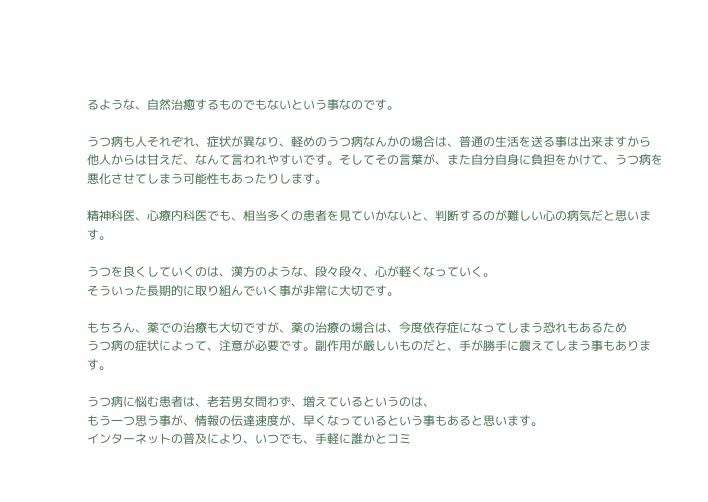るような、自然治癒するものでもないという事なのです。

うつ病も人それぞれ、症状が異なり、軽めのうつ病なんかの場合は、普通の生活を送る事は出来ますから
他人からは甘えだ、なんて言われやすいです。そしてその言葉が、また自分自身に負担をかけて、うつ病を悪化させてしまう可能性もあったりします。

精神科医、心療内科医でも、相当多くの患者を見ていかないと、判断するのが難しい心の病気だと思います。

うつを良くしていくのは、漢方のような、段々段々、心が軽くなっていく。
そういった長期的に取り組んでいく事が非常に大切です。

もちろん、薬での治療も大切ですが、薬の治療の場合は、今度依存症になってしまう恐れもあるため
うつ病の症状によって、注意が必要です。副作用が厳しいものだと、手が勝手に震えてしまう事もあります。

うつ病に悩む患者は、老若男女問わず、増えているというのは、
もう一つ思う事が、情報の伝達速度が、早くなっているという事もあると思います。
インターネットの普及により、いつでも、手軽に誰かとコミ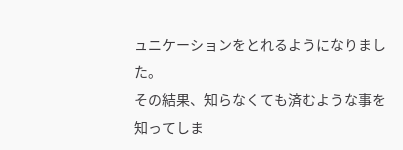ュニケーションをとれるようになりました。
その結果、知らなくても済むような事を知ってしま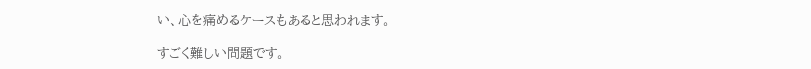い、心を痛めるケースもあると思われます。

すごく難しい問題です。